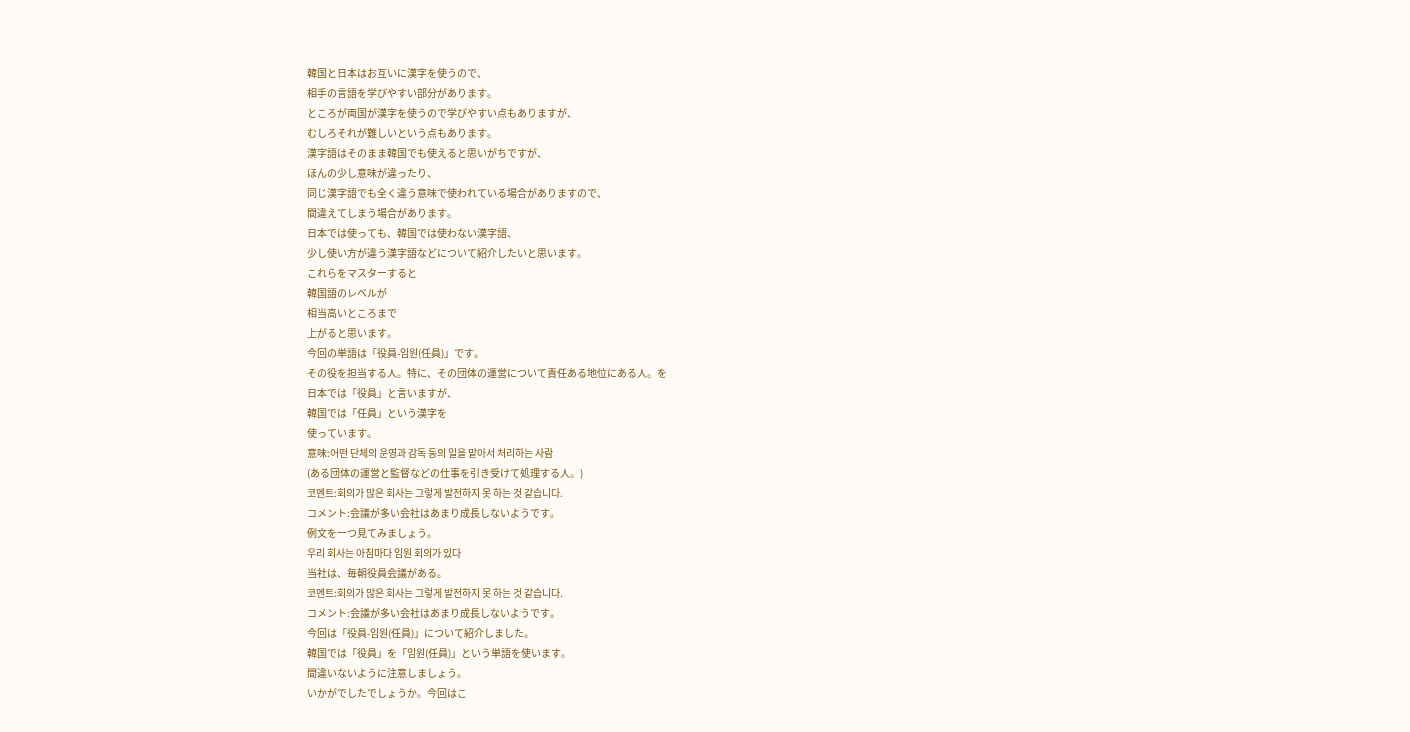韓国と日本はお互いに漢字を使うので、
相手の言語を学びやすい部分があります。
ところが両国が漢字を使うので学びやすい点もありますが、
むしろそれが難しいという点もあります。
漢字語はそのまま韓国でも使えると思いがちですが、
ほんの少し意味が違ったり、
同じ漢字語でも全く違う意味で使われている場合がありますので、
間違えてしまう場合があります。
日本では使っても、韓国では使わない漢字語、
少し使い方が違う漢字語などについて紹介したいと思います。
これらをマスターすると
韓国語のレベルが
相当高いところまで
上がると思います。
今回の単語は「役員-임원(任員)」です。
その役を担当する人。特に、その団体の運営について責任ある地位にある人。を
日本では「役員」と言いますが、
韓国では「任員」という漢字を
使っています。
意味:어떤 단체의 운영과 감독 등의 일을 맡아서 처리하는 사람
(ある団体の運営と監督などの仕事を引き受けて処理する人。)
코멘트:회의가 많은 회사는 그렇게 발전하지 못 하는 것 같습니다.
コメント:会議が多い会社はあまり成長しないようです。
例文を一つ見てみましょう。
우리 회사는 아침마다 임원 회의가 있다
当社は、毎朝役員会議がある。
코멘트:회의가 많은 회사는 그렇게 발전하지 못 하는 것 같습니다.
コメント:会議が多い会社はあまり成長しないようです。
今回は「役員-임원(任員)」について紹介しました。
韓国では「役員」を「임원(任員)」という単語を使います。
間違いないように注意しましょう。
いかがでしたでしょうか。今回はこ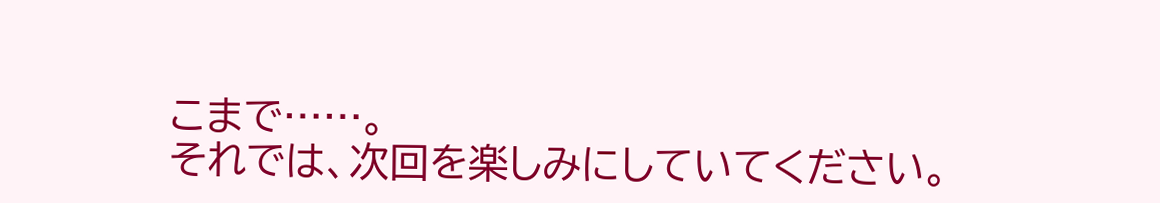こまで……。
それでは、次回を楽しみにしていてください。